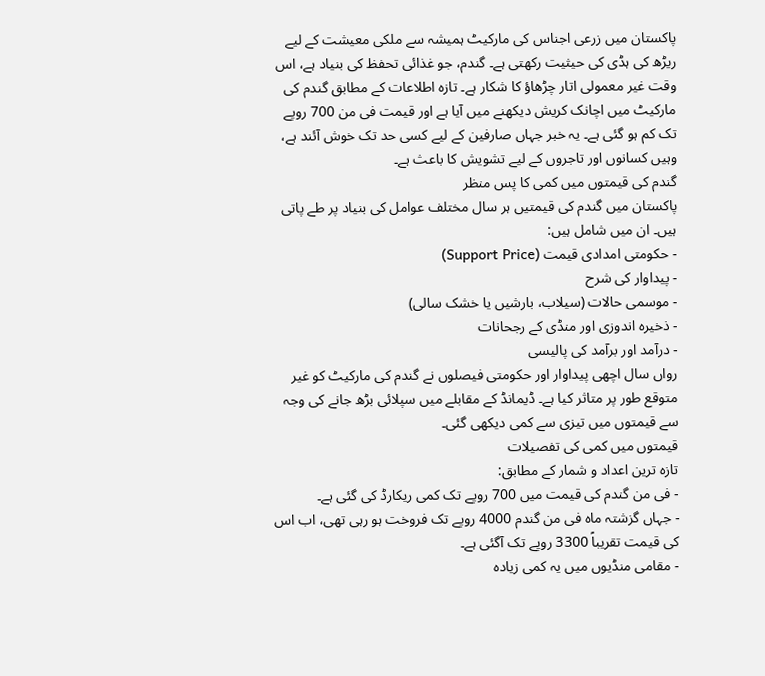پاکستان میں زرعی اجناس کی مارکیٹ ہمیشہ سے ملکی معیشت کے لیے ریڑھ کی ہڈی کی حیثیت رکھتی ہے۔ گندم، جو غذائی تحفظ کی بنیاد ہے، اس وقت غیر معمولی اتار چڑھاؤ کا شکار ہے۔ تازہ اطلاعات کے مطابق گندم کی مارکیٹ میں اچانک کریش دیکھنے میں آیا ہے اور قیمت فی من 700 روپے تک کم ہو گئی ہے۔ یہ خبر جہاں صارفین کے لیے کسی حد تک خوش آئند ہے، وہیں کسانوں اور تاجروں کے لیے تشویش کا باعث ہے۔
گندم کی قیمتوں میں کمی کا پس منظر
پاکستان میں گندم کی قیمتیں ہر سال مختلف عوامل کی بنیاد پر طے پاتی ہیں۔ ان میں شامل ہیں:
- حکومتی امدادی قیمت (Support Price)
- پیداوار کی شرح
- موسمی حالات (سیلاب، بارشیں یا خشک سالی)
- ذخیرہ اندوزی اور منڈی کے رجحانات
- درآمد اور برآمد کی پالیسی
رواں سال اچھی پیداوار اور حکومتی فیصلوں نے گندم کی مارکیٹ کو غیر متوقع طور پر متاثر کیا ہے۔ ڈیمانڈ کے مقابلے میں سپلائی بڑھ جانے کی وجہ سے قیمتوں میں تیزی سے کمی دیکھی گئی۔
قیمتوں میں کمی کی تفصیلات
تازہ ترین اعداد و شمار کے مطابق:
- فی من گندم کی قیمت میں 700 روپے تک کمی ریکارڈ کی گئی ہے۔
- جہاں گزشتہ ماہ فی من گندم 4000 روپے تک فروخت ہو رہی تھی، اب اس کی قیمت تقریباً 3300 روپے تک آگئی ہے۔
- مقامی منڈیوں میں یہ کمی زیادہ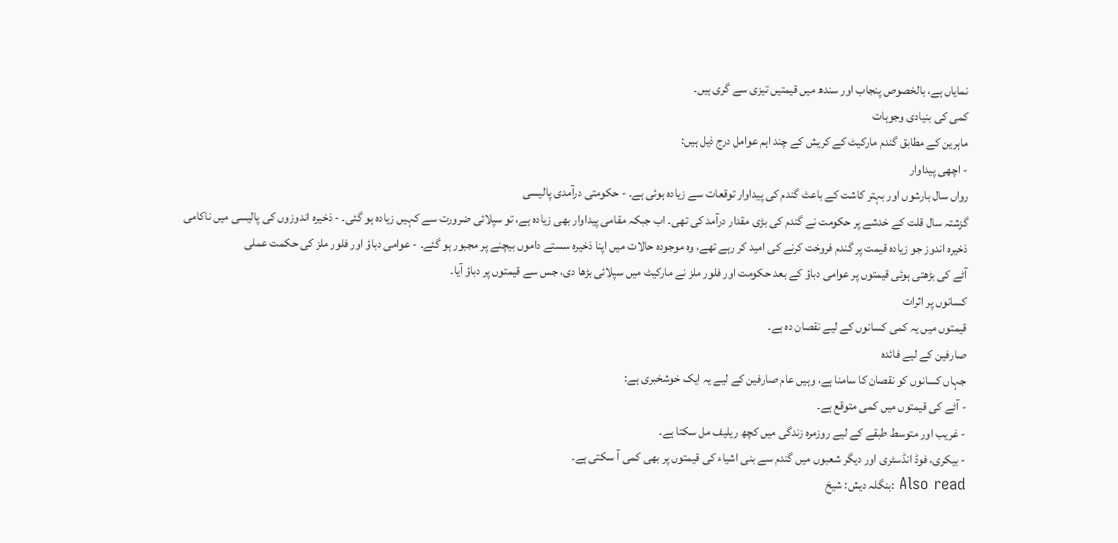نمایاں ہے، بالخصوص پنجاب اور سندھ میں قیمتیں تیزی سے گری ہیں۔
کمی کی بنیادی وجوہات
ماہرین کے مطابق گندم مارکیٹ کے کریش کے چند اہم عوامل درج ذیل ہیں:
- اچھی پیداوار
رواں سال بارشوں اور بہتر کاشت کے باعث گندم کی پیداوار توقعات سے زیادہ ہوئی ہے۔ - حکومتی درآمدی پالیسی
گزشتہ سال قلت کے خدشے پر حکومت نے گندم کی بڑی مقدار درآمد کی تھی۔ اب جبکہ مقامی پیداوار بھی زیادہ ہے، تو سپلائی ضرورت سے کہیں زیادہ ہو گئی۔ - ذخیرہ اندوزوں کی پالیسی میں ناکامی
ذخیرہ اندوز جو زیادہ قیمت پر گندم فروخت کرنے کی امید کر رہے تھے، وہ موجودہ حالات میں اپنا ذخیرہ سستے داموں بیچنے پر مجبور ہو گئے۔ - عوامی دباؤ اور فلور ملز کی حکمت عملی
آٹے کی بڑھتی ہوئی قیمتوں پر عوامی دباؤ کے بعد حکومت اور فلور ملز نے مارکیٹ میں سپلائی بڑھا دی، جس سے قیمتوں پر دباؤ آیا۔
کسانوں پر اثرات
قیمتوں میں یہ کمی کسانوں کے لیے نقصان دہ ہے۔
صارفین کے لیے فائدہ
جہاں کسانوں کو نقصان کا سامنا ہے، وہیں عام صارفین کے لیے یہ ایک خوشخبری ہے:
- آٹے کی قیمتوں میں کمی متوقع ہے۔
- غریب اور متوسط طبقے کے لیے روزمرہ زندگی میں کچھ ریلیف مل سکتا ہے۔
- بیکری، فوڈ انڈسٹری اور دیگر شعبوں میں گندم سے بنی اشیاء کی قیمتوں پر بھی کمی آ سکتی ہے۔
Also read :بنگلہ دیش: شیخ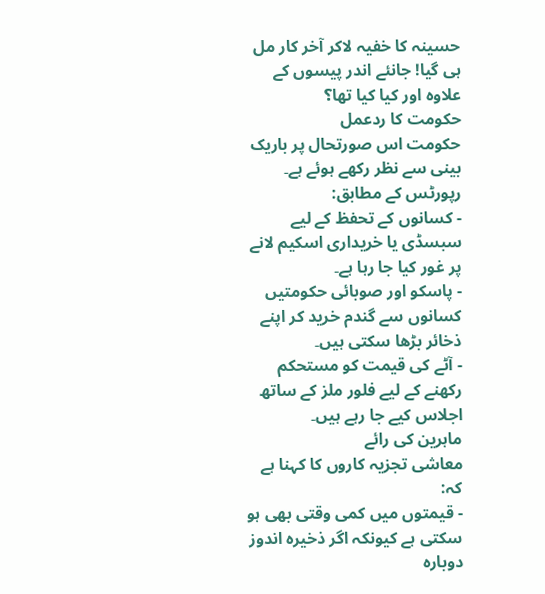حسینہ کا خفیہ لاکر آخر کار مل ہی گیا! جانئے اندر پیسوں کے علاوہ اور کیا کیا تھا؟
حکومت کا ردعمل
حکومت اس صورتحال پر باریک بینی سے نظر رکھے ہوئے ہے۔ رپورٹس کے مطابق:
- کسانوں کے تحفظ کے لیے سبسڈی یا خریداری اسکیم لانے پر غور کیا جا رہا ہے۔
- پاسکو اور صوبائی حکومتیں کسانوں سے گندم خرید کر اپنے ذخائر بڑھا سکتی ہیں۔
- آٹے کی قیمت کو مستحکم رکھنے کے لیے فلور ملز کے ساتھ اجلاس کیے جا رہے ہیں۔
ماہرین کی رائے
معاشی تجزیہ کاروں کا کہنا ہے کہ:
- قیمتوں میں کمی وقتی بھی ہو سکتی ہے کیونکہ اگر ذخیرہ اندوز دوبارہ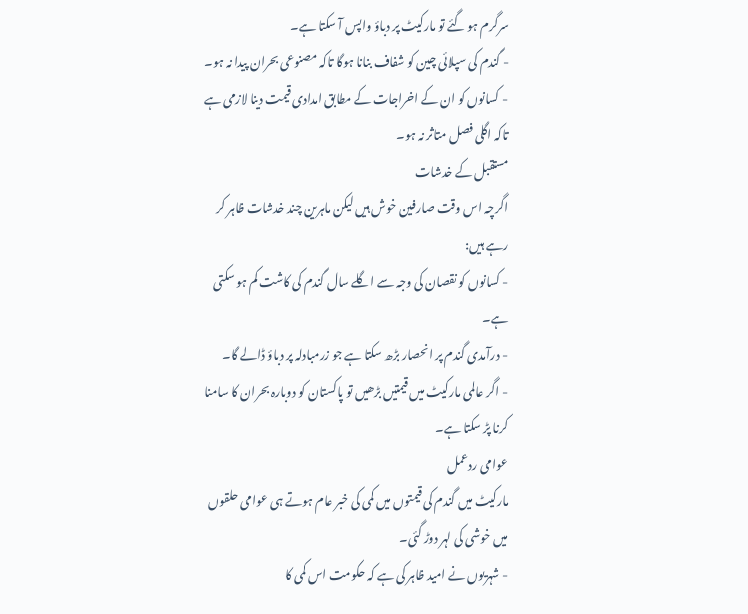سرگرم ہو گئے تو مارکیٹ پر دباؤ واپس آ سکتا ہے۔
- گندم کی سپلائی چین کو شفاف بنانا ہوگا تاکہ مصنوعی بحران پیدا نہ ہو۔
- کسانوں کو ان کے اخراجات کے مطابق امدادی قیمت دینا لازمی ہے تاکہ اگلی فصل متاثر نہ ہو۔
مستقبل کے خدشات
اگرچہ اس وقت صارفین خوش ہیں لیکن ماہرین چند خدشات ظاہر کر رہے ہیں:
- کسانوں کو نقصان کی وجہ سے اگلے سال گندم کی کاشت کم ہو سکتی ہے۔
- درآمدی گندم پر انحصار بڑھ سکتا ہے جو زرمبادلہ پر دباؤ ڈالے گا۔
- اگر عالمی مارکیٹ میں قیمتیں بڑھیں تو پاکستان کو دوبارہ بحران کا سامنا کرنا پڑ سکتا ہے۔
عوامی ردعمل
مارکیٹ میں گندم کی قیمتوں میں کمی کی خبر عام ہوتے ہی عوامی حلقوں میں خوشی کی لہر دوڑ گئی۔
- شہریوں نے امید ظاہر کی ہے کہ حکومت اس کمی کا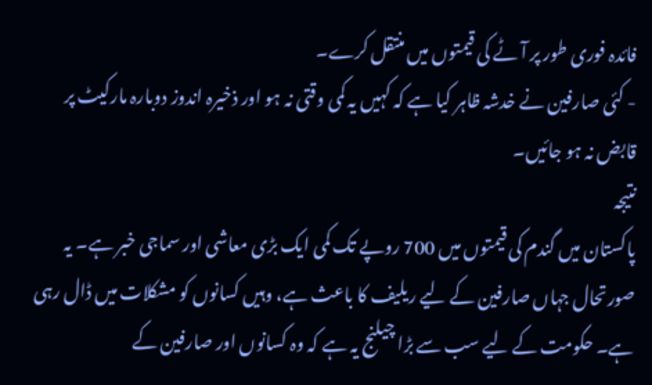فائدہ فوری طور پر آٹے کی قیمتوں میں منتقل کرے۔
- کئی صارفین نے خدشہ ظاہر کیا ہے کہ کہیں یہ کمی وقتی نہ ہو اور ذخیرہ اندوز دوبارہ مارکیٹ پر قابض نہ ہو جائیں۔
نتیجہ
پاکستان میں گندم کی قیمتوں میں 700 روپے تک کمی ایک بڑی معاشی اور سماجی خبر ہے۔ یہ صورتحال جہاں صارفین کے لیے ریلیف کا باعث ہے، وہیں کسانوں کو مشکلات میں ڈال رہی ہے۔ حکومت کے لیے سب سے بڑا چیلنج یہ ہے کہ وہ کسانوں اور صارفین کے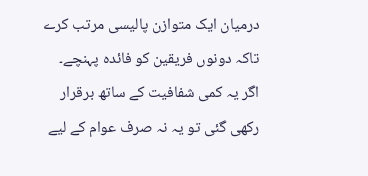درمیان ایک متوازن پالیسی مرتب کرے تاکہ دونوں فریقین کو فائدہ پہنچے۔
اگر یہ کمی شفافیت کے ساتھ برقرار رکھی گئی تو یہ نہ صرف عوام کے لیے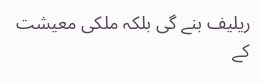ریلیف بنے گی بلکہ ملکی معیشت کے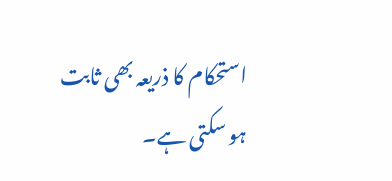استحکام کا ذریعہ بھی ثابت ہو سکتی ہے۔